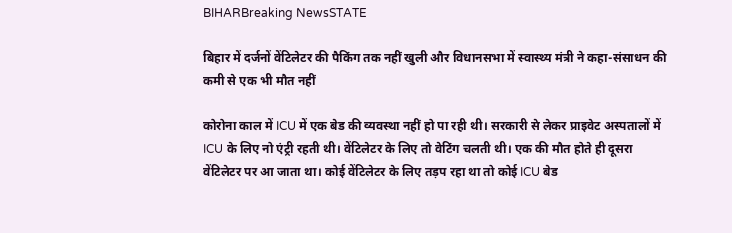BIHARBreaking NewsSTATE

बिहार में दर्जनों वेंटिलेटर की पैकिंग तक नहीं खुली और विधानसभा में स्वास्थ्य मंत्री ने कहा-संसाधन की कमी से एक भी मौत नहीं

कोरोना काल में ICU में एक बेड की व्यवस्था नहीं हो पा रही थी। सरकारी से लेकर प्राइवेट अस्पतालों में ICU के लिए नो एंट्री रहती थी। वेंटिलेटर के लिए तो वेटिंग चलती थी। एक की मौत होते ही दूसरा वेंटिलेटर पर आ जाता था। कोई वेंटिलेटर के लिए तड़प रहा था तो कोई ICU बेड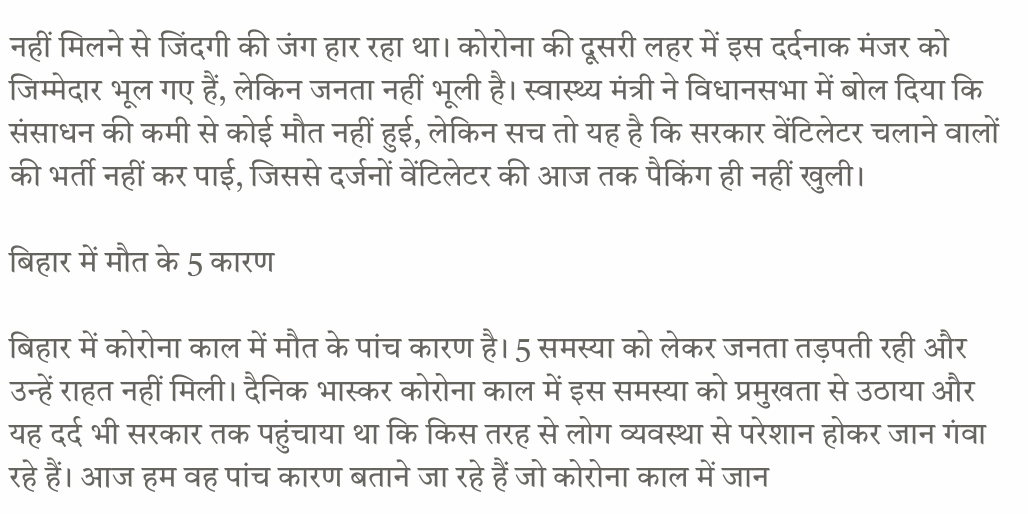नहीं मिलने से जिंदगी की जंग हार रहा था। कोरोना की दूसरी लहर में इस दर्दनाक मंजर को जिम्मेदार भूल गए हैं, लेकिन जनता नहीं भूली है। स्वास्थ्य मंत्री ने विधानसभा में बोल दिया कि संसाधन की कमी से कोई मौत नहीं हुई, लेकिन सच तो यह है कि सरकार वेंटिलेटर चलाने वालों की भर्ती नहीं कर पाई, जिससे दर्जनों वेंटिलेटर की आज तक पैकिंग ही नहीं खुली।

बिहार में मौत के 5 कारण

बिहार में कोरोना काल में मौत के पांच कारण है। 5 समस्या को लेकर जनता तड़पती रही और उन्हें राहत नहीं मिली। दैनिक भास्कर कोरोना काल में इस समस्या को प्रमुखता से उठाया और यह दर्द भी सरकार तक पहुंचाया था कि किस तरह से लोग व्यवस्था से परेशान होकर जान गंवा रहे हैं। आज हम वह पांच कारण बताने जा रहे हैं जो कोरोना काल में जान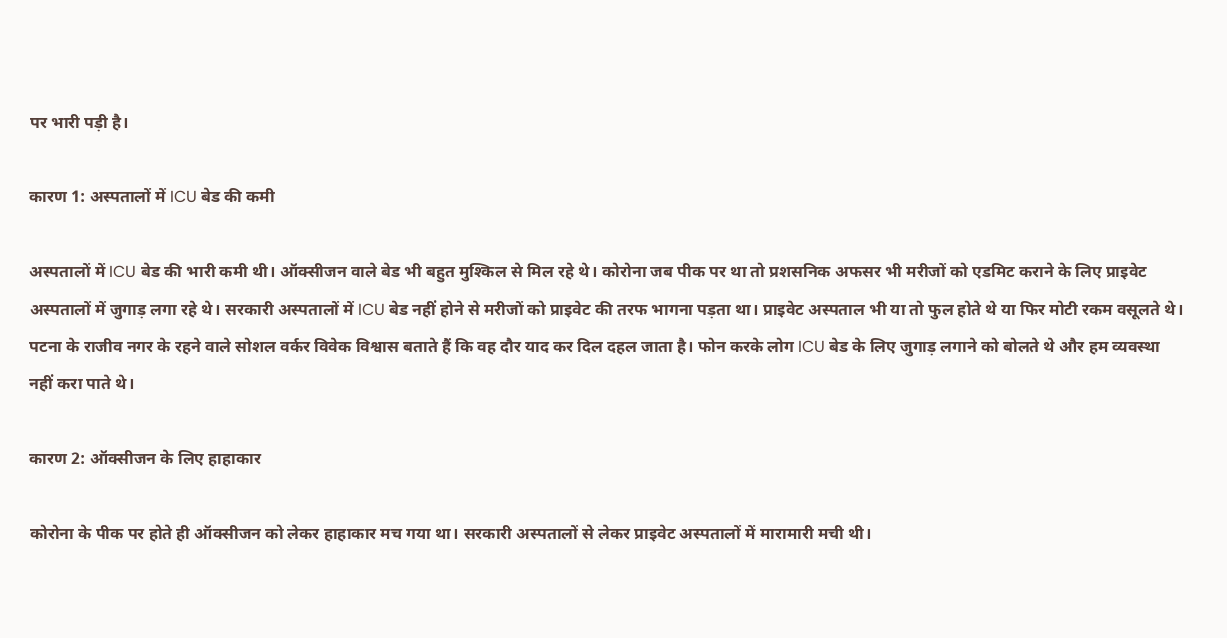पर भारी पड़ी है।

कारण 1: अस्पतालों में ICU बेड की कमी

अस्पतालों में ICU बेड की भारी कमी थी। ऑक्सीजन वाले बेड भी बहुत मुश्किल से मिल रहे थे। कोरोना जब पीक पर था तो प्रशसनिक अफसर भी मरीजों को एडमिट कराने के लिए प्राइवेट अस्पतालों में जुगाड़ लगा रहे थे। सरकारी अस्पतालों में ICU बेड नहीं होने से मरीजों को प्राइवेट की तरफ भागना पड़ता था। प्राइवेट अस्पताल भी या तो फुल होते थे या फिर मोटी रकम वसूलते थे। पटना के राजीव नगर के रहने वाले सोशल वर्कर विवेक विश्वास बताते हैं कि वह दौर याद कर दिल दहल जाता है। फोन करके लोग ICU बेड के लिए जुगाड़ लगाने को बोलते थे और हम व्यवस्था नहीं करा पाते थे।

कारण 2: ऑक्सीजन के लिए हाहाकार

कोरोना के पीक पर होते ही ऑक्सीजन को लेकर हाहाकार मच गया था। सरकारी अस्पतालों से लेकर प्राइवेट अस्पतालों में मारामारी मची थी।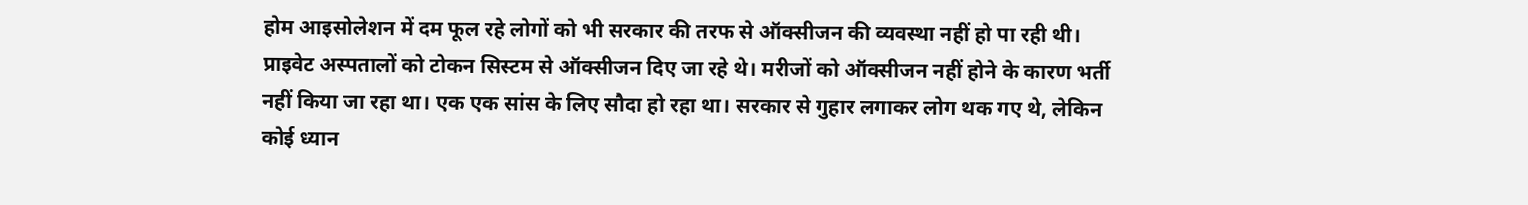होम आइसोलेशन में दम फूल रहे लोगों को भी सरकार की तरफ से ऑक्सीजन की व्यवस्था नहीं हो पा रही थी। प्राइवेट अस्पतालों को टोकन सिस्टम से ऑक्सीजन दिए जा रहे थे। मरीजों को ऑक्सीजन नहीं होने के कारण भर्ती नहीं किया जा रहा था। एक एक सांस के लिए सौदा हो रहा था। सरकार से गुहार लगाकर लोग थक गए थे, लेकिन कोई ध्यान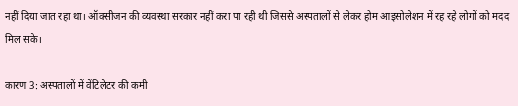नहीं दिया जात रहा था। ऑक्सीजन की व्यवस्था सरकार नहीं करा पा रही थी जिससे अस्पतालों से लेकर होम आइसोलेशन में रह रहे लोगों को मदद मिल सके।

कारण 3: अस्पतालों में वेंटिलेटर की कमी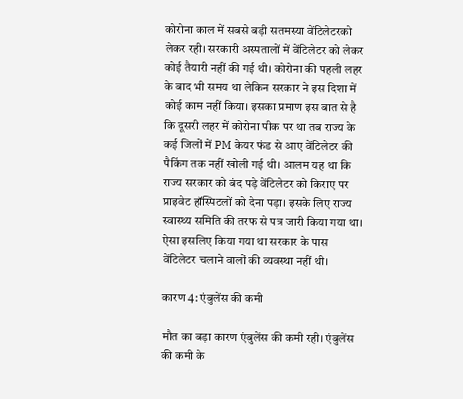कोरोना काल में सबसे बड़ी सतमस्या वेंटिलेटरको लेकर रही। सरकारी अस्पतालों में वेंटिलेटर को लेकर कोई तैयारी नहीं की गई थी। कोरोना की पहली लहर के बाद भी समय था लेकिन सरकार ने इस दिशा में कोई काम नहीं किया। इसका प्रमाण इस बात से है कि दूसरी लहर में कोरोना पीक पर था तब राज्य के कई जिलों में PM केयर फंड से आए वेंटिलेटर की पैकिंग तक नहीं खोली गई थी। आलम यह था कि राज्य सरकार को बंद पड़े वेंटिलेटर को किराए पर प्राइवेट हॉस्पिटलों को देना पड़ा। इसके लिए राज्य स्वास्थ्य समिति की तरफ से पत्र जारी किया गया था। ऐसा इसलिए किया गया था सरकार के पास वेंटिलेटर चलाने वालों की व्यवस्था नहीं थी।

कारण 4: एंबुलेंस की कमी

मौत का बड़ा कारण एंबुलेंस की कमी रही। एंबुलेंस की कमी के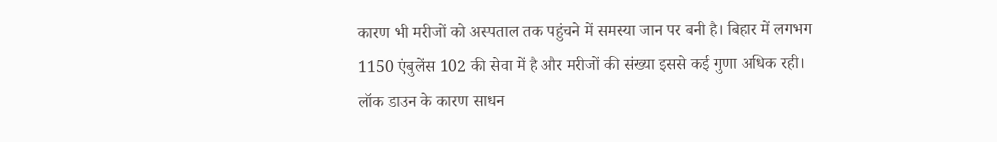कारण भी मरीजों को अस्पताल तक पहुंचने में समस्या जान पर बनी है। बिहार में लगभग 1150 एंबुलेंस 102 की सेवा में है और मरीजों की संख्या इससे कई गुणा अधिक रही। लॉक डाउन के कारण साधन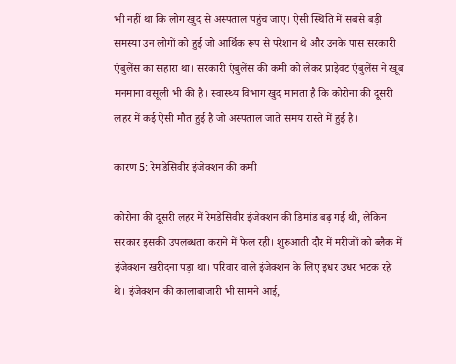भी नहीं था कि लोग खुद से अस्पताल पहुंच जाए। ऐसी स्थिति में सबसे बड़ी समस्या उन लोगों को हुई जो आर्थिक रूप से परेशान थे और उनके पास सरकारी एंबुलेंस का सहारा था। सरकारी एंबुलेंस की कमी को लेकर प्राइेवट एंबुलेंस ने खूब मनमाना वसूली भी की है। स्वास्थ्य विभाग खुद मानता है कि कोरोना की दूसरी लहर में कई ऐसी मौत हुई है जो अस्पताल जाते समय रास्ते में हुई है।

कारण 5: रेमडेसिवीर इंजेक्शन की कमी

कोरोना की दूसरी लहर में रेमडेसिवीर इंजेक्शन की डिमांड बढ़ गई थी, लेकिन सरकार इसकी उपलब्धता कराने में फेल रही। शुरुआती दौर में मरीजों को ब्लैक में इंजेक्शन खरीदना पड़ा था। परिवार वाले इंजेक्शन के लिए इधर उधर भटक रहे थे। इंजेक्शन की कालाबाजारी भी सामने आई,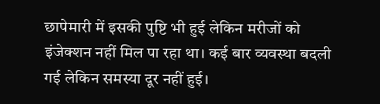छापेमारी में इसकी पुष्टि भी हुई लेकिन मरीजों को इंजेक्शन नहीं मिल पा रहा था। कई बार व्यवस्था बदली गई लेकिन समस्या दूर नहीं हुई।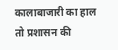कालाबाजारी का हाल तो प्रशासन की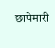छापेमारी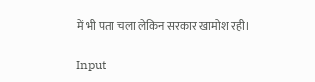में भी पता चला लेकिन सरकार खामोश रही।

Input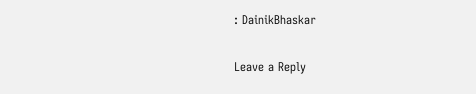: DainikBhaskar

Leave a Reply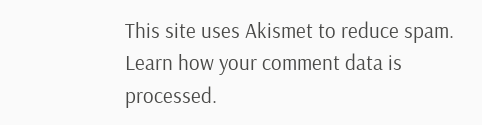This site uses Akismet to reduce spam. Learn how your comment data is processed.